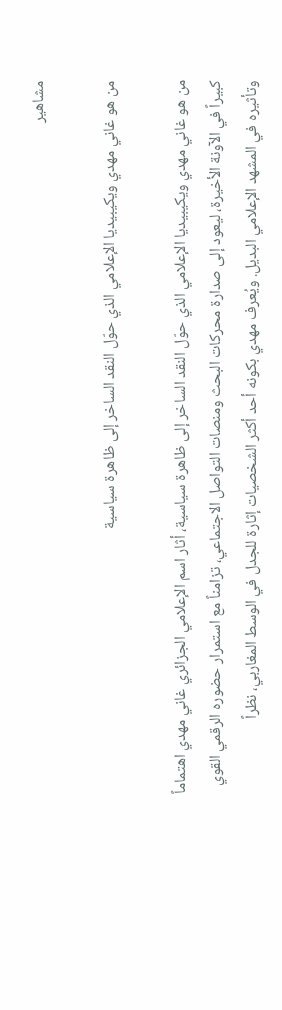مشاهير

من هو غاني مهدي ويكيبيديا الإعلامي الذي حوّل النقد الساخر إلى ظاهرة سياسية

من هو غاني مهدي ويكيبيديا الإعلامي الذي حوّل النقد الساخر إلى ظاهرة سياسية، أثار اسم الإعلامي الجزائري غاني مهدي اهتماماً كبيراً في الآونة الأخيرة، ليعود إلى صدارة محركات البحث ومنصات التواصل الاجتماعي، تزامناً مع استمرار حضوره الرقمي القوي وتأثيره في المشهد الإعلامي البديل. ويُعرف مهدي بكونه أحد أكثر الشخصيات إثارة للجدل في الوسط المغاربي، نظراً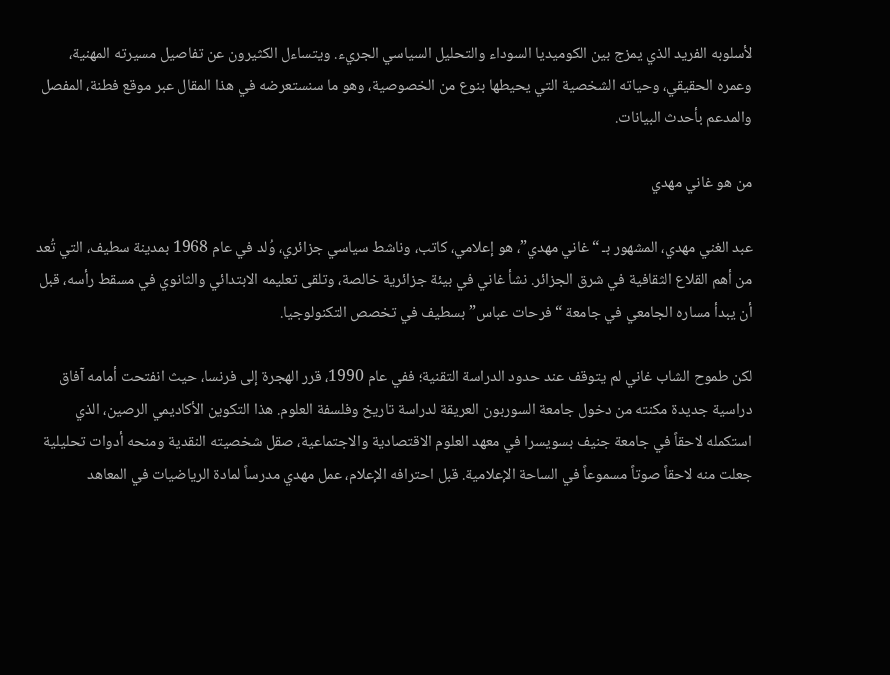لأسلوبه الفريد الذي يمزج بين الكوميديا السوداء والتحليل السياسي الجريء. ويتساءل الكثيرون عن تفاصيل مسيرته المهنية، وعمره الحقيقي، وحياته الشخصية التي يحيطها بنوع من الخصوصية، وهو ما سنستعرضه في هذا المقال عبر موقع فطنة، المفصل والمدعم بأحدث البيانات.

من هو غاني مهدي

عبد الغني مهدي، المشهور بـ “غاني مهدي”، هو إعلامي، كاتب، وناشط سياسي جزائري، وُلد في عام 1968 بمدينة سطيف، التي تُعد من أهم القلاع الثقافية في شرق الجزائر. نشأ غاني في بيئة جزائرية خالصة، وتلقى تعليمه الابتدائي والثانوي في مسقط رأسه، قبل أن يبدأ مساره الجامعي في جامعة “فرحات عباس” بسطيف في تخصص التكنولوجيا.

لكن طموح الشاب غاني لم يتوقف عند حدود الدراسة التقنية؛ ففي عام 1990، قرر الهجرة إلى فرنسا، حيث انفتحت أمامه آفاق دراسية جديدة مكنته من دخول جامعة السوربون العريقة لدراسة تاريخ وفلسفة العلوم. هذا التكوين الأكاديمي الرصين، الذي استكمله لاحقاً في جامعة جنيف بسويسرا في معهد العلوم الاقتصادية والاجتماعية، صقل شخصيته النقدية ومنحه أدوات تحليلية جعلت منه لاحقاً صوتاً مسموعاً في الساحة الإعلامية. قبل احترافه الإعلام، عمل مهدي مدرساً لمادة الرياضيات في المعاهد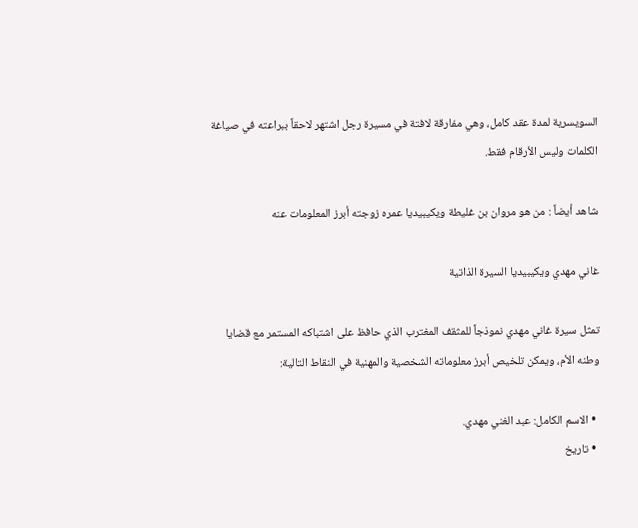السويسرية لمدة عقد كامل، وهي مفارقة لافتة في مسيرة رجل اشتهر لاحقاً ببراعته في صياغة الكلمات وليس الأرقام فقط.

شاهد أيضاً : من هو مروان بن غليطة ويكيبيديا عمره زوجته أبرز المعلومات عنه

غاني مهدي ويكيبيديا السيرة الذاتية

تمثل سيرة غاني مهدي نموذجاً للمثقف المغترب الذي حافظ على اشتباكه المستمر مع قضايا وطنه الأم، ويمكن تلخيص أبرز معلوماته الشخصية والمهنية في النقاط التالية:

  • الاسم الكامل: عبد الغني مهدي.
  • تاريخ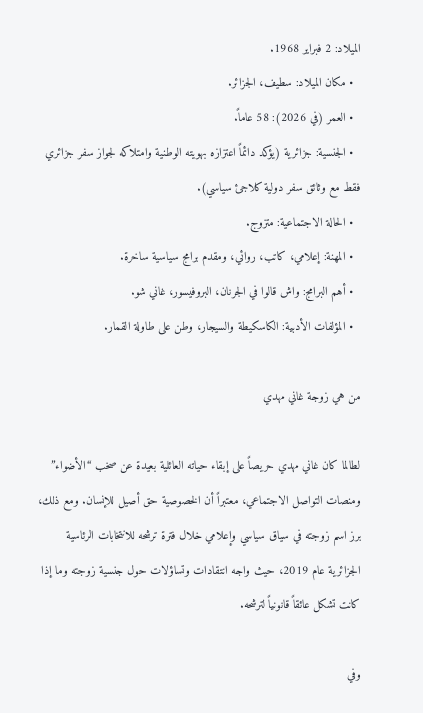الميلاد: 2 فبراير 1968.
  • مكان الميلاد: سطيف، الجزائر.
  • العمر (في 2026): 58 عاماً.
  • الجنسية: جزائرية (يؤكد دائماً اعتزازه بهويته الوطنية وامتلاكه لجواز سفر جزائري فقط مع وثائق سفر دولية كلاجئ سياسي).
  • الحالة الاجتماعية: متزوج.
  • المهنة: إعلامي، كاتب، روائي، ومقدم برامج سياسية ساخرة.
  • أهم البرامج: واش قالوا في الجرنان، البروفيسور، غاني شو.
  • المؤلفات الأدبية: الكاسكيطة والسيجار، وطن على طاولة القمار.

من هي زوجة غاني مهدي

لطالما كان غاني مهدي حريصاً على إبقاء حياته العائلية بعيدة عن صخب “الأضواء” ومنصات التواصل الاجتماعي، معتبراً أن الخصوصية حق أصيل للإنسان. ومع ذلك، برز اسم زوجته في سياق سياسي وإعلامي خلال فترة ترشحه للانتخابات الرئاسية الجزائرية عام 2019، حيث واجه انتقادات وتساؤلات حول جنسية زوجته وما إذا كانت تشكل عائقاً قانونياً لترشحه.

وفي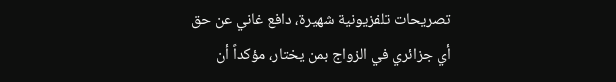تصريحات تلفزيونية شهيرة، دافع غاني عن حق أي جزائري في الزواج بمن يختار، مؤكداً أن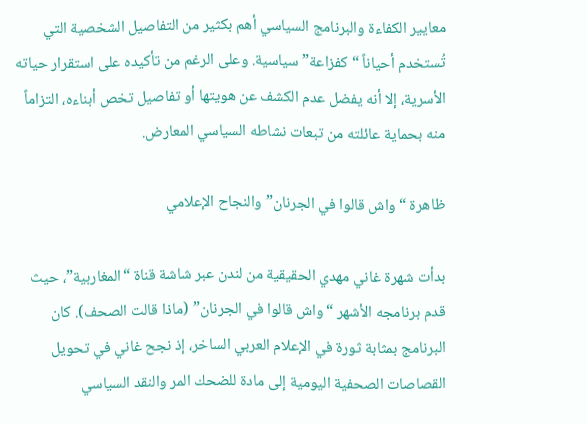معايير الكفاءة والبرنامج السياسي أهم بكثير من التفاصيل الشخصية التي تُستخدم أحياناً “كفزاعة” سياسية. وعلى الرغم من تأكيده على استقرار حياته الأسرية، إلا أنه يفضل عدم الكشف عن هويتها أو تفاصيل تخص أبناءه، التزاماً منه بحماية عائلته من تبعات نشاطه السياسي المعارض.

ظاهرة “واش قالوا في الجرنان” والنجاح الإعلامي

بدأت شهرة غاني مهدي الحقيقية من لندن عبر شاشة قناة “المغاربية”، حيث قدم برنامجه الأشهر “واش قالوا في الجرنان” (ماذا قالت الصحف). كان البرنامج بمثابة ثورة في الإعلام العربي الساخر، إذ نجح غاني في تحويل القصاصات الصحفية اليومية إلى مادة للضحك المر والنقد السياسي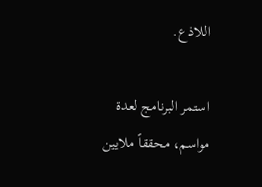اللاذع.

استمر البرنامج لعدة مواسم، محققاً ملايين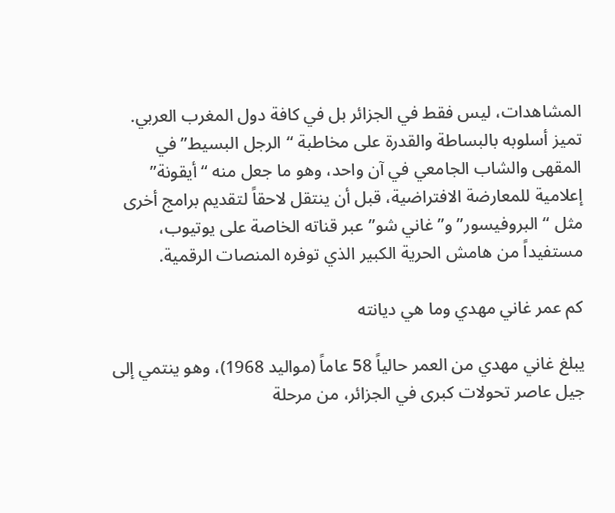المشاهدات، ليس فقط في الجزائر بل في كافة دول المغرب العربي. تميز أسلوبه بالبساطة والقدرة على مخاطبة “الرجل البسيط” في المقهى والشاب الجامعي في آن واحد، وهو ما جعل منه “أيقونة” إعلامية للمعارضة الافتراضية، قبل أن ينتقل لاحقاً لتقديم برامج أخرى مثل “البروفيسور” و”غاني شو” عبر قناته الخاصة على يوتيوب، مستفيداً من هامش الحرية الكبير الذي توفره المنصات الرقمية.

كم عمر غاني مهدي وما هي ديانته

يبلغ غاني مهدي من العمر حالياً 58 عاماً (مواليد 1968)، وهو ينتمي إلى جيل عاصر تحولات كبرى في الجزائر، من مرحلة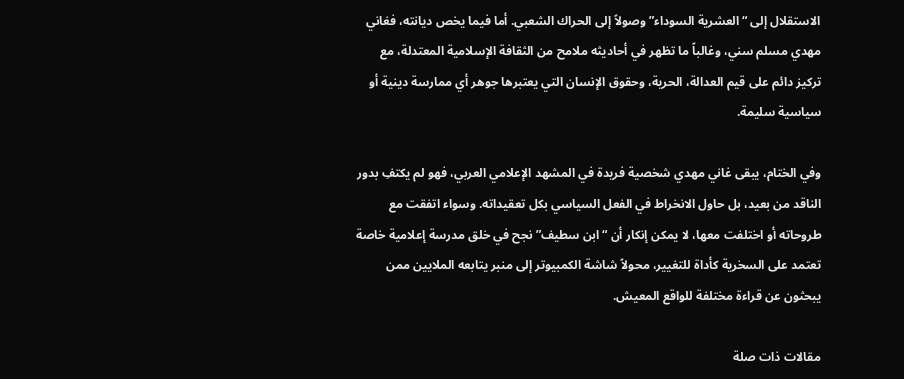الاستقلال إلى “العشرية السوداء” وصولاً إلى الحراك الشعبي. أما فيما يخص ديانته، فغاني مهدي مسلم سني، وغالباً ما تظهر في أحاديثه ملامح من الثقافة الإسلامية المعتدلة، مع تركيز دائم على قيم العدالة، الحرية، وحقوق الإنسان التي يعتبرها جوهر أي ممارسة دينية أو سياسية سليمة.

وفي الختام، يبقى غاني مهدي شخصية فريدة في المشهد الإعلامي العربي، فهو لم يكتفِ بدور الناقد من بعيد، بل حاول الانخراط في الفعل السياسي بكل تعقيداته. وسواء اتفقت مع طروحاته أو اختلفت معها، لا يمكن إنكار أن “ابن سطيف” نجح في خلق مدرسة إعلامية خاصة تعتمد على السخرية كأداة للتغيير، محولاً شاشة الكمبيوتر إلى منبر يتابعه الملايين ممن يبحثون عن قراءة مختلفة للواقع المعيش.

مقالات ذات صلة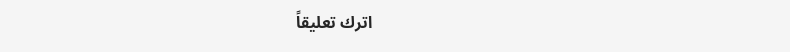اترك تعليقاً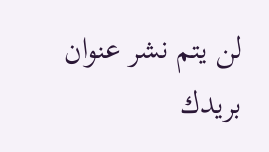لن يتم نشر عنوان بريدك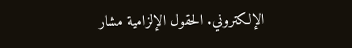الإلكتروني. الحقول الإلزامية مشار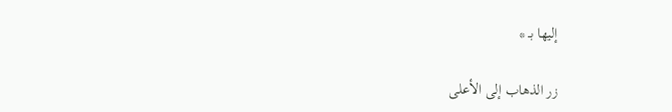إليها بـ *

زر الذهاب إلى الأعلى